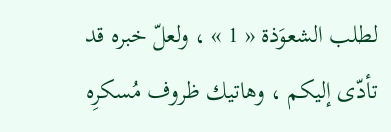لطلب الشعوَذة « 1 » ، ولعلّ خبره قد تأدّى إليكم ، وهاتيك ظروف مُسكرِه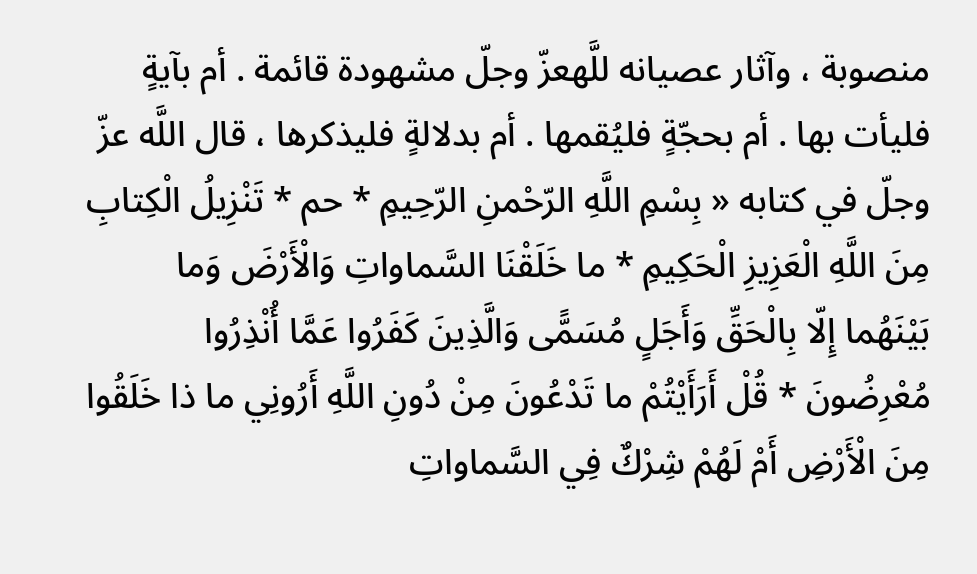منصوبة ، وآثار عصيانه للَّهعزّ وجلّ مشهودة قائمة . أم بآيةٍ فليأت بها . أم بحجّةٍ فليُقمها . أم بدلالةٍ فليذكرها ، قال اللَّه عزّ وجلّ في كتابه « بِسْمِ اللَّهِ الرّحْمنِ الرّحِيمِ * حم * تَنْزِيلُ الْكِتابِ مِنَ اللَّهِ الْعَزِيزِ الْحَكِيمِ * ما خَلَقْنَا السَّماواتِ وَالْأَرْضَ وَما بَيْنَهُما إِلّا بِالْحَقِّ وَأَجَلٍ مُسَمًّى وَالَّذِينَ كَفَرُوا عَمَّا أُنْذِرُوا مُعْرِضُونَ * قُلْ أَرَأَيْتُمْ ما تَدْعُونَ مِنْ دُونِ اللَّهِ أَرُونِي ما ذا خَلَقُوا مِنَ الْأَرْضِ أَمْ لَهُمْ شِرْكٌ فِي السَّماواتِ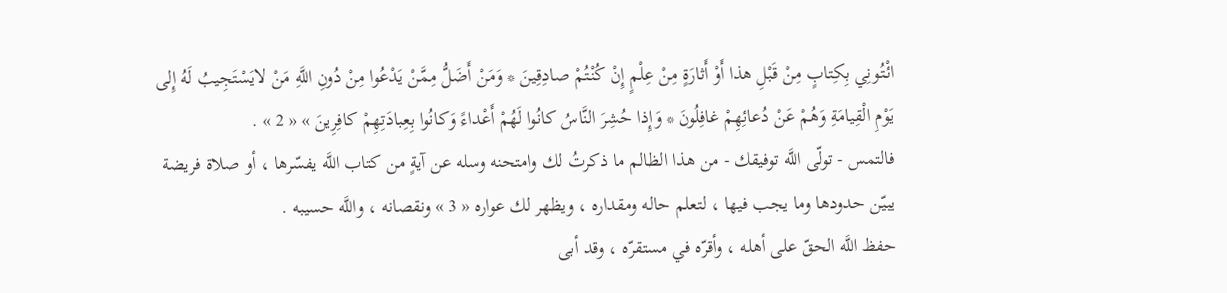ائْتُونِي بِكِتابٍ مِنْ قَبْلِ هذا أَوْ أَثارَةٍ مِنْ عِلْمٍ إِنْ كُنْتُمْ صادِقِينَ * وَمَنْ أَضَلُّ مِمَّنْ يَدْعُوا مِنْ دُونِ اللَّهِ مَنْ لايَسْتَجِيبُ لَهُ إِلى يَوْمِ الْقِيامَةِ وَهُمْ عَنْ دُعائِهِمْ غافِلُونَ * وَإِذا حُشِرَ النَّاسُ كانُوا لَهُمْ أَعْداءً وَكانُوا بِعِبادَتِهِمْ كافِرِينَ » « 2 » .
فالتمس - تولّى اللَّه توفيقك - من هذا الظالم ما ذكرتُ لك وامتحنه وسله عن آيةٍ من كتاب اللَّه يفسّرها ، أو صلاة فريضة يبيّن حدودها وما يجب فيها ، لتعلم حاله ومقداره ، ويظهر لك عواره « 3 » ونقصانه ، واللَّه حسيبه .
حفظ اللَّه الحقّ على أهله ، وأقرّه في مستقرّه ، وقد أبى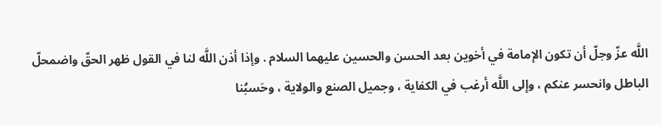اللَّه عزّ وجلّ أن تكون الإمامة في أخوين بعد الحسن والحسين عليهما السلام . وإذا أذن اللَّه لنا في القول ظهر الحقّ واضمحلّ الباطل وانحسر عنكم ، وإلى اللَّه أرغب في الكفاية ، وجميل الصنع والولاية ، وحَسبُنا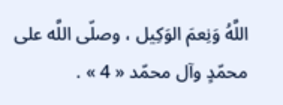اللَّهُ وَنِعمَ الوَكِيل ، وصلّى اللَّه على محمّدٍ وآل محمّد « 4 » .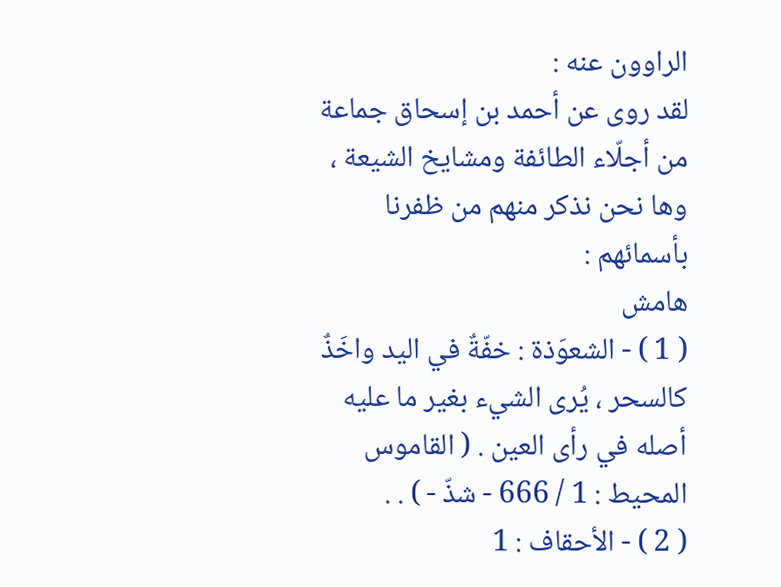الراوون عنه :
لقد روى عن أحمد بن إسحاق جماعة من أجلّاء الطائفة ومشايخ الشيعة ، وها نحن نذكر منهم من ظفرنا بأسمائهم :
هامش
( 1 ) - الشعوَذة : خفّةٌ في اليد واخَذٌ كالسحر ، يُرى الشيء بغير ما عليه أصله في رأى العين . ( القاموس المحيط : 1 / 666 - شذّ - ) . .
( 2 ) - الأحقاف : 1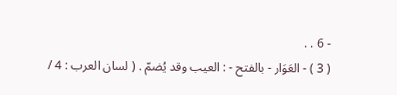- 6 . .
( 3 ) - العَوَار - بالفتح - : العيب وقد يُضمّ . ( لسان العرب : 4 /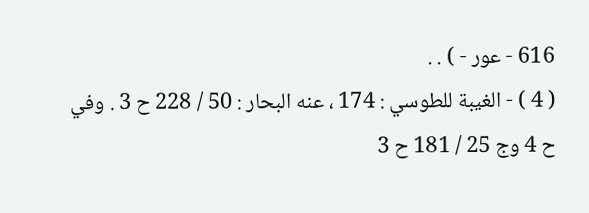616 - عور - ) . .
( 4 ) - الغيبة للطوسي : 174 ، عنه البحار : 50 / 228 ح 3 . وفي ح 4 وج 25 / 181 ح 3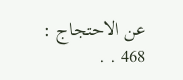عن الاحتجاج : 468 . .